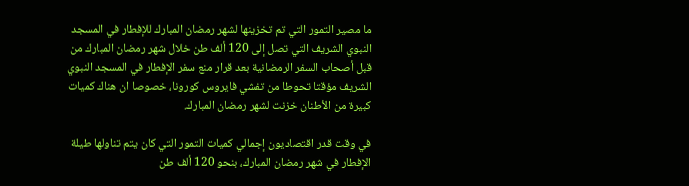ما مصير التمور التي تم تخزينها لشهر رمضان المبارك للإفطار في المسجد النبوي الشريف التي تصل إلى 120 ألف طن خلال شهر رمضان المبارك من قبل أصحاب السفر الرمضانية بعد قرار منع سفر الإفطار في المسجد النبوي الشريف مؤقتا تحوطا من تفشي فايروس كورونا، خصوصا ان هناك كميات كبيرة من الأطنان خزنت لشهر رمضان المبارك.

في وقت قدر اقتصاديون إجمالي كميات التمور التي كان يتم تناولها طيلة الإفطار في شهر رمضان المبارك، بنحو 120 ألف طن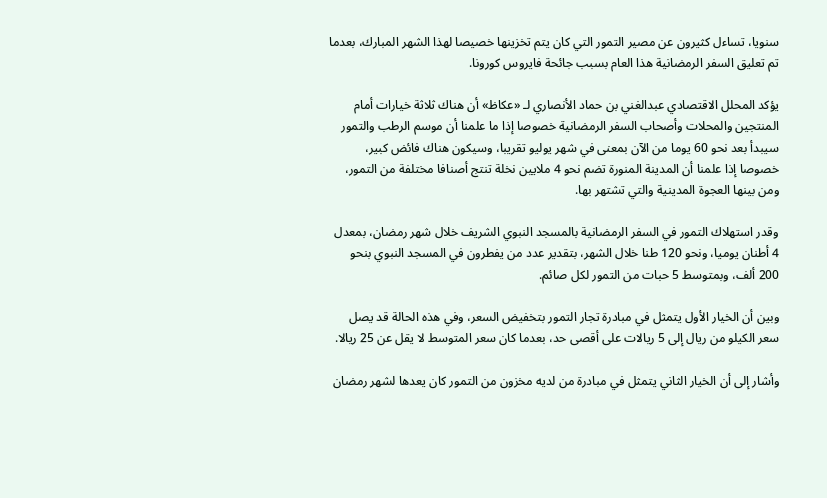سنويا، تساءل كثيرون عن مصير التمور التي كان يتم تخزينها خصيصا لهذا الشهر المبارك، بعدما تم تعليق السفر الرمضانية هذا العام بسبب جائحة فايروس كورونا.

يؤكد المحلل الاقتصادي عبدالغني بن حماد الأنصاري لـ «عكاظ» أن هناك ثلاثة خيارات أمام المنتجين والمحلات وأصحاب السفر الرمضانية خصوصا إذا ما علمنا أن موسم الرطب والتمور سيبدأ بعد نحو 60 يوما من الآن بمعنى في شهر يوليو تقريبا، وسيكون هناك فائض كبير، خصوصا إذا علمنا أن المدينة المنورة تضم نحو 4 ملايين نخلة تنتج أصنافا مختلفة من التمور، ومن بينها العجوة المدينية والتي تشتهر بها.

وقدر استهلاك التمور في السفر الرمضانية بالمسجد النبوي الشريف خلال شهر رمضان، بمعدل 4 أطنان يوميا، ونحو 120 طنا خلال الشهر، بتقدير عدد من يفطرون في المسجد النبوي بنحو 200 ألف، وبمتوسط 5 حبات من التمور لكل صائم.

وبين أن الخيار الأول يتمثل في مبادرة تجار التمور بتخفيض السعر، وفي هذه الحالة قد يصل سعر الكيلو من ريال إلى 5 ريالات على أقصى حد، بعدما كان سعر المتوسط لا يقل عن 25 ريالا.

وأشار إلى أن الخيار الثاني يتمثل في مبادرة من لديه مخزون من التمور كان يعدها لشهر رمضان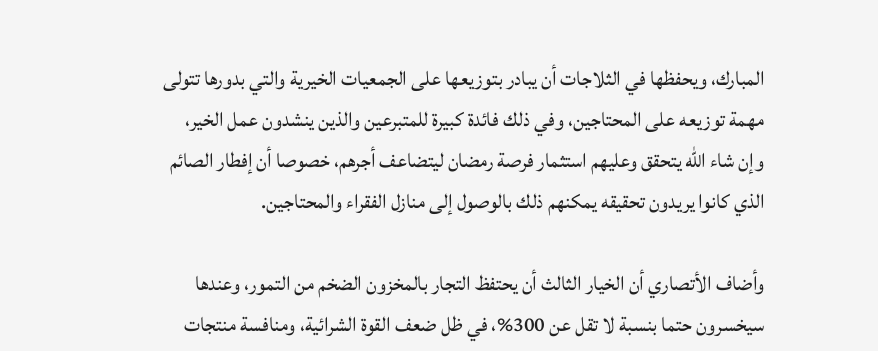المبارك، ويحفظها في الثلاجات أن يبادر بتوزيعها على الجمعيات الخيرية والتي بدورها تتولى مهمة توزيعه على المحتاجين، وفي ذلك فائدة كبيرة للمتبرعين والذين ينشدون عمل الخير، وإن شاء الله يتحقق وعليهم استثمار فرصة رمضان ليتضاعف أجرهم، خصوصا أن إفطار الصائم الذي كانوا يريدون تحقيقه يمكنهم ذلك بالوصول إلى منازل الفقراء والمحتاجين.

وأضاف الأتصاري أن الخيار الثالث أن يحتفظ التجار بالمخزون الضخم من التمور، وعندها سيخسرون حتما بنسبة لا تقل عن 300%، في ظل ضعف القوة الشرائية، ومنافسة منتجات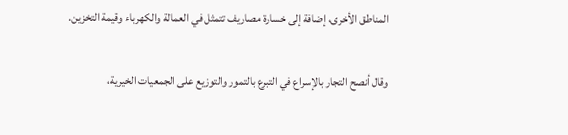المناطق الأخرى، إضافة إلى خسارة مصاريف تتمثل في العمالة والكهرباء وقيمة التخزين.

وقال أنصح التجار بالإسراع في التبرع بالتمور والتوزيع على الجمعيات الخيرية،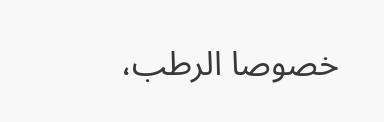خصوصا الرطب،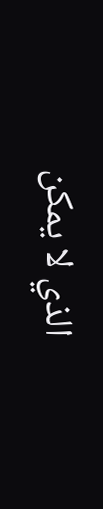الذي لا يمكن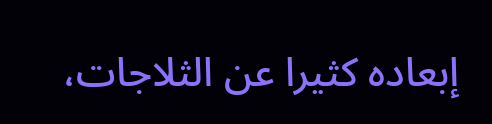إبعاده كثيرا عن الثلاجات،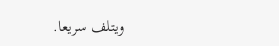ويتلف سريعا.